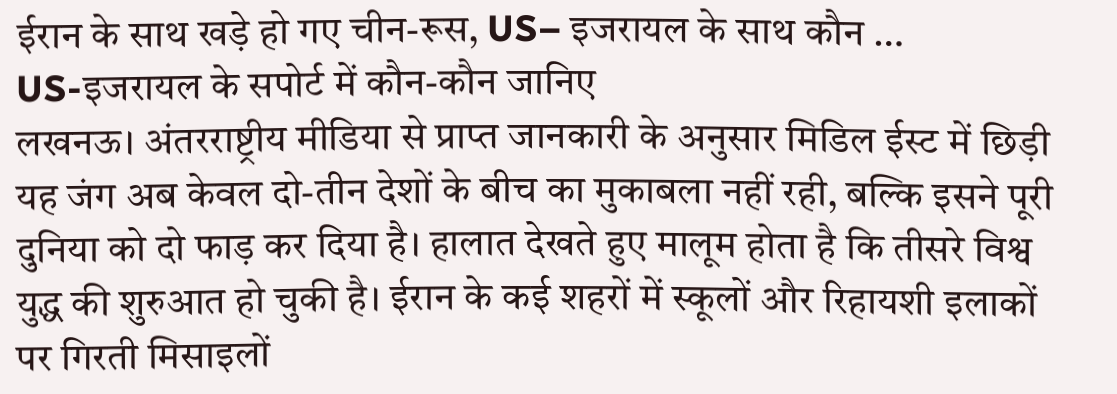ईरान के साथ खड़े हो गए चीन-रूस, US– इजरायल के साथ कौन …
US-इजरायल के सपोर्ट में कौन-कौन जानिए
लखनऊ। अंतरराष्ट्रीय मीडिया से प्राप्त जानकारी के अनुसार मिडिल ईस्ट में छिड़ी यह जंग अब केवल दो-तीन देशों के बीच का मुकाबला नहीं रही, बल्कि इसने पूरी दुनिया को दो फाड़ कर दिया है। हालात देखते हुए मालूम होता है कि तीसरे विश्व युद्ध की शुरुआत हो चुकी है। ईरान के कई शहरों में स्कूलों और रिहायशी इलाकों पर गिरती मिसाइलों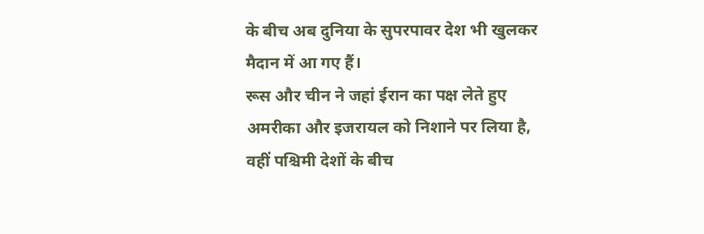के बीच अब दुनिया के सुपरपावर देश भी खुलकर मैदान में आ गए हैं।
रूस और चीन ने जहां ईरान का पक्ष लेते हुए अमरीका और इजरायल को निशाने पर लिया है, वहीं पश्चिमी देशों के बीच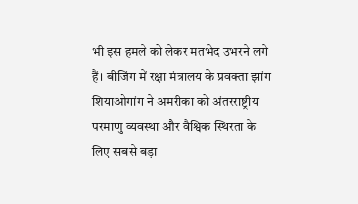भी इस हमले को लेकर मतभेद उभरने लगे हैं। बीजिंग में रक्षा मंत्रालय के प्रवक्ता झांग शियाओगांग ने अमरीका को अंतरराष्ट्रीय परमाणु व्यवस्था और वैश्विक स्थिरता के लिए सबसे बड़ा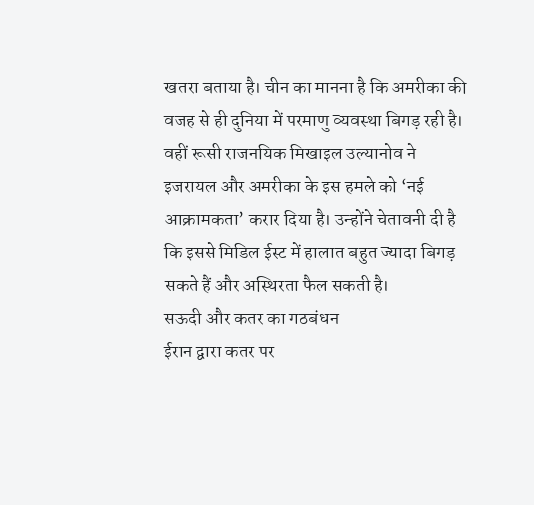खतरा बताया है। चीन का मानना है कि अमरीका की वजह से ही दुनिया में परमाणु व्यवस्था बिगड़ रही है। वहीं रूसी राजनयिक मिखाइल उल्यानोव ने इजरायल और अमरीका के इस हमले को ‘नई आक्रामकता’ करार दिया है। उन्होंने चेतावनी दी है कि इससे मिडिल ईस्ट में हालात बहुत ज्यादा बिगड़ सकते हैं और अस्थिरता फैल सकती है।
सऊदी और कतर का गठबंधन
ईरान द्वारा कतर पर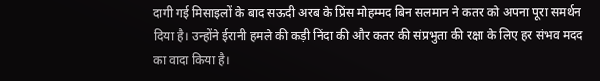दागी गई मिसाइलों के बाद सऊदी अरब के प्रिंस मोहम्मद बिन सलमान ने कतर को अपना पूरा समर्थन दिया है। उन्होंने ईरानी हमले की कड़ी निंदा की और कतर की संप्रभुता की रक्षा के लिए हर संभव मदद का वादा किया है।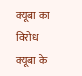क्यूबा का विरोध
क्यूबा के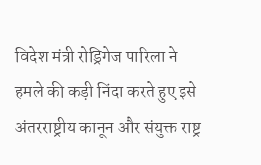विदेश मंत्री रोड्रिगेज पारिला ने हमले की कड़ी निंदा करते हुए इसे अंतरराष्ट्रीय कानून और संयुक्त राष्ट्र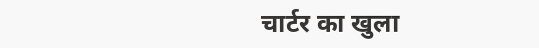चार्टर का खुला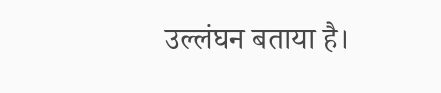उल्लंघन बताया है।